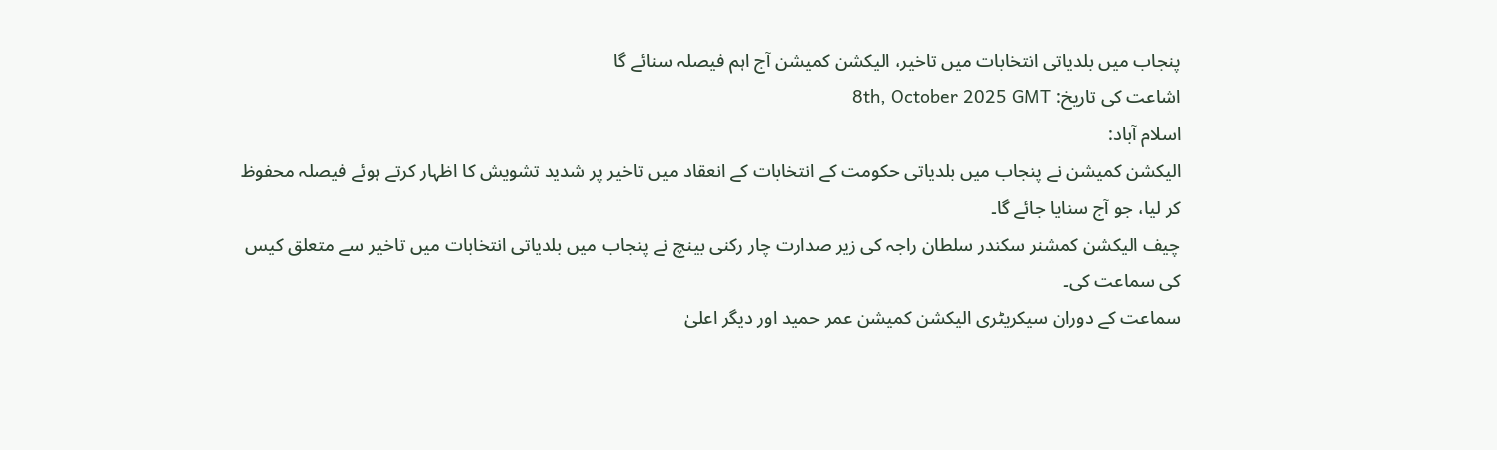پنجاب میں بلدیاتی انتخابات میں تاخیر، الیکشن کمیشن آج اہم فیصلہ سنائے گا
اشاعت کی تاریخ: 8th, October 2025 GMT
اسلام آباد:
الیکشن کمیشن نے پنجاب میں بلدیاتی حکومت کے انتخابات کے انعقاد میں تاخیر پر شدید تشویش کا اظہار کرتے ہوئے فیصلہ محفوظ کر لیا، جو آج سنایا جائے گا۔
چیف الیکشن کمشنر سکندر سلطان راجہ کی زیر صدارت چار رکنی بینچ نے پنجاب میں بلدیاتی انتخابات میں تاخیر سے متعلق کیس کی سماعت کی۔
سماعت کے دوران سیکریٹری الیکشن کمیشن عمر حمید اور دیگر اعلیٰ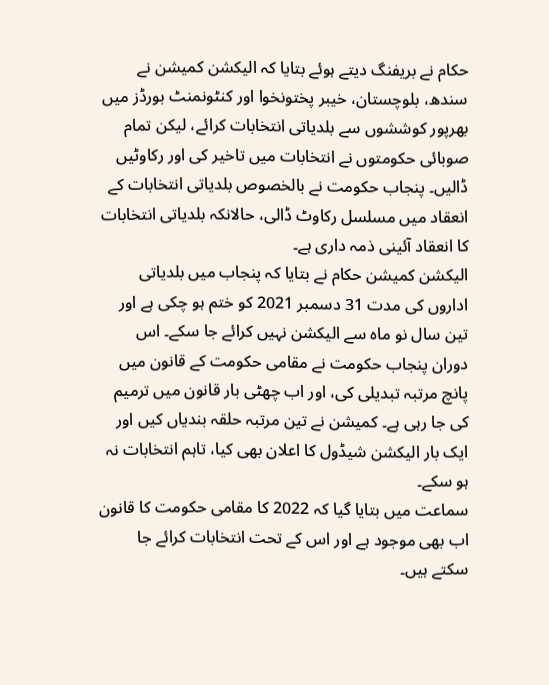حکام نے بریفنگ دیتے ہوئے بتایا کہ الیکشن کمیشن نے سندھ، بلوچستان، خیبر پختونخوا اور کنٹونمنٹ بورڈز میں بھرپور کوششوں سے بلدیاتی انتخابات کرائے، لیکن تمام صوبائی حکومتوں نے انتخابات میں تاخیر کی اور رکاوٹیں ڈالیں۔ پنجاب حکومت نے بالخصوص بلدیاتی انتخابات کے انعقاد میں مسلسل رکاوٹ ڈالی، حالانکہ بلدیاتی انتخابات کا انعقاد آئینی ذمہ داری ہے۔
الیکشن کمیشن حکام نے بتایا کہ پنجاب میں بلدیاتی اداروں کی مدت 31 دسمبر 2021 کو ختم ہو چکی ہے اور تین سال نو ماہ سے الیکشن نہیں کرائے جا سکے۔ اس دوران پنجاب حکومت نے مقامی حکومت کے قانون میں پانچ مرتبہ تبدیلی کی، اور اب چھٹی بار قانون میں ترمیم کی جا رہی ہے۔ کمیشن نے تین مرتبہ حلقہ بندیاں کیں اور ایک بار الیکشن شیڈول کا اعلان بھی کیا، تاہم انتخابات نہ ہو سکے۔
سماعت میں بتایا گیا کہ 2022 کا مقامی حکومت کا قانون اب بھی موجود ہے اور اس کے تحت انتخابات کرائے جا سکتے ہیں۔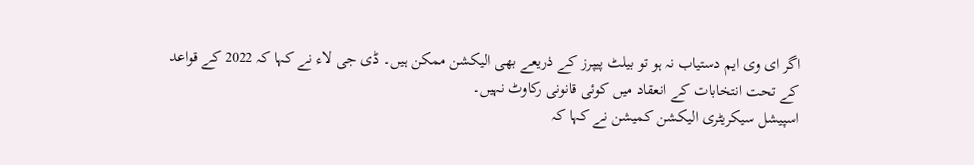اگر ای وی ایم دستیاب نہ ہو تو بیلٹ پیپرز کے ذریعے بھی الیکشن ممکن ہیں۔ ڈی جی لاء نے کہا کہ 2022 کے قواعد کے تحت انتخابات کے انعقاد میں کوئی قانونی رکاوٹ نہیں۔
اسپیشل سیکریٹری الیکشن کمیشن نے کہا کہ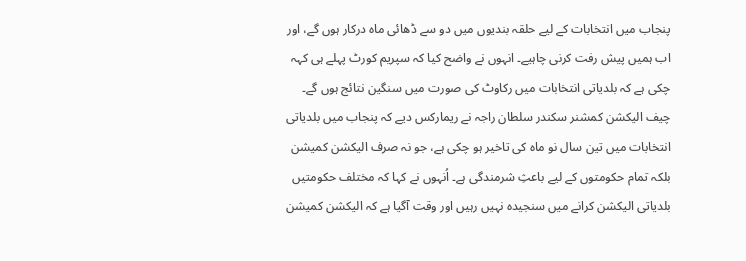پنجاب میں انتخابات کے لیے حلقہ بندیوں میں دو سے ڈھائی ماہ درکار ہوں گے، اور اب ہمیں پیش رفت کرنی چاہیے۔ انہوں نے واضح کیا کہ سپریم کورٹ پہلے ہی کہہ چکی ہے کہ بلدیاتی انتخابات میں رکاوٹ کی صورت میں سنگین نتائج ہوں گے۔
چیف الیکشن کمشنر سکندر سلطان راجہ نے ریمارکس دیے کہ پنجاب میں بلدیاتی انتخابات میں تین سال نو ماہ کی تاخیر ہو چکی ہے، جو نہ صرف الیکشن کمیشن بلکہ تمام حکومتوں کے لیے باعثِ شرمندگی ہے۔ اُنہوں نے کہا کہ مختلف حکومتیں بلدیاتی الیکشن کرانے میں سنجیدہ نہیں رہیں اور وقت آگیا ہے کہ الیکشن کمیشن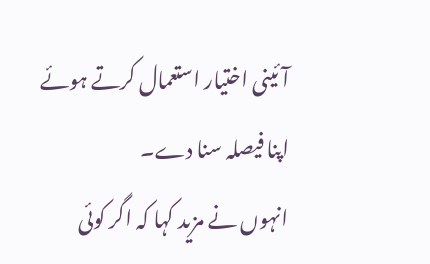آئینی اختیار استعمال کرتے ہوئے اپنا فیصلہ سنا دے۔
انہوں نے مزید کہا کہ اگر کوئی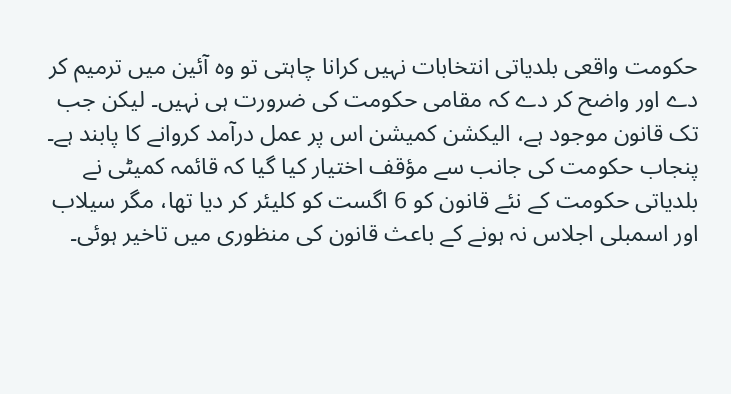حکومت واقعی بلدیاتی انتخابات نہیں کرانا چاہتی تو وہ آئین میں ترمیم کر دے اور واضح کر دے کہ مقامی حکومت کی ضرورت ہی نہیں۔ لیکن جب تک قانون موجود ہے، الیکشن کمیشن اس پر عمل درآمد کروانے کا پابند ہے۔
پنجاب حکومت کی جانب سے مؤقف اختیار کیا گیا کہ قائمہ کمیٹی نے بلدیاتی حکومت کے نئے قانون کو 6 اگست کو کلیئر کر دیا تھا، مگر سیلاب اور اسمبلی اجلاس نہ ہونے کے باعث قانون کی منظوری میں تاخیر ہوئی۔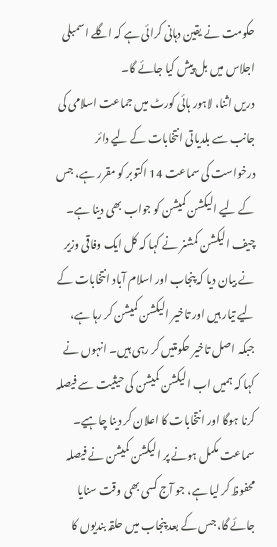حکومت نے یقین دہانی کرائی ہے کہ اگلے اسمبلی اجلاس میں بل پیش کیا جائے گا۔
دریں اثنا، لاہور ہائی کورٹ میں جماعت اسلامی کی جانب سے بلدیاتی انتخابات کے لیے دائر درخواست کی سماعت 14 اکتوبر کو مقرر ہے، جس کے لیے الیکشن کمیشن کو جواب بھی دینا ہے۔
چیف الیکشن کمشنر نے کہا کہ کل ایک وفاقی وزیر نے بیان دیا کہ پنجاب اور اسلام آباد انتخابات کے لیے تیار ہیں اور تاخیر الیکشن کمیشن کر رہا ہے، جبکہ اصل تاخیر حکومتیں کر رہی ہیں۔ انہوں نے کہا کہ ہمیں اب الیکشن کمیشن کی حیثیت سے فیصلہ کرنا ہوگا اور انتخابات کا اعلان کر دینا چاہیے۔
سماعت مکمل ہونے پر الیکشن کمیشن نے فیصلہ محفوظ کر لیا ہے، جو آج کسی بھی وقت سنایا جائے گا، جس کے بعد پنجاب میں حلقہ بندیوں کا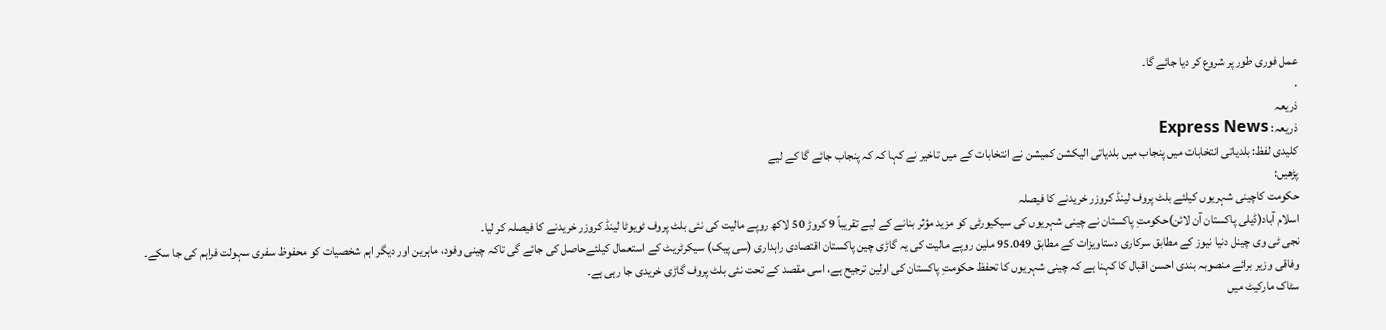عمل فوری طور پر شروع کر دیا جائے گا۔
.
ذریعہ
ذریعہ: Express News
کلیدی لفظ: بلدیاتی انتخابات میں پنجاب میں بلدیاتی الیکشن کمیشن نے انتخابات کے میں تاخیر نے کہا کہ کہ پنجاب جائے گا کے لیے
پڑھیں:
حکومت کاچینی شہریوں کیلئے بلٹ پروف لینڈ کروزر خریدنے کا فیصلہ
اسلام آباد(ڈیلی پاکستان آن لائن)حکومتِ پاکستان نے چینی شہریوں کی سیکیورٹی کو مزید مؤثر بنانے کے لیے تقریباً 9 کروڑ 50 لاکھ روپے مالیت کی نئی بلٹ پروف ٹویوٹا لینڈ کروزر خریدنے کا فیصلہ کر لیا۔
نجی ٹی وی چینل دنیا نیوز کے مطابق سرکاری دستاویزات کے مطابق 95.049 ملین روپے مالیت کی یہ گاڑی چین پاکستان اقتصادی راہداری (سی پیک) سیکرٹریٹ کے استعمال کیلئےحاصل کی جائے گی تاکہ چینی وفود، ماہرین اور دیگر اہم شخصیات کو محفوظ سفری سہولت فراہم کی جا سکے۔
وفاقی وزیر برائے منصوبہ بندی احسن اقبال کا کہنا ہے کہ چینی شہریوں کا تحفظ حکومتِ پاکستان کی اولین ترجیح ہے، اسی مقصد کے تحت نئی بلٹ پروف گاڑی خریدی جا رہی ہے۔
سٹاک مارکیٹ میں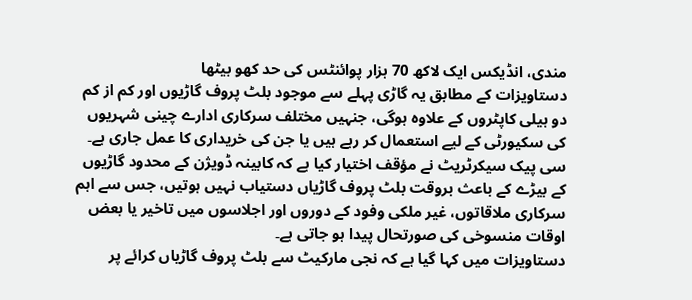مندی، انڈیکس ایک لاکھ 70 ہزار پوائنٹس کی حد کھو بیٹھا
دستاویزات کے مطابق یہ گاڑی پہلے سے موجود بلٹ پروف گاڑیوں اور کم از کم دو ہیلی کاپٹروں کے علاوہ ہوگی، جنہیں مختلف سرکاری ادارے چینی شہریوں کی سکیورٹی کے لیے استعمال کر رہے ہیں یا جن کی خریداری کا عمل جاری ہے۔
سی پیک سیکرٹریٹ نے مؤقف اختیار کیا ہے کہ کابینہ ڈویژن کے محدود گاڑیوں کے بیڑے کے باعث بروقت بلٹ پروف گاڑیاں دستیاب نہیں ہوتیں، جس سے اہم سرکاری ملاقاتوں، غیر ملکی وفود کے دوروں اور اجلاسوں میں تاخیر یا بعض اوقات منسوخی کی صورتحال پیدا ہو جاتی ہے۔
دستاویزات میں کہا گیا ہے کہ نجی مارکیٹ سے بلٹ پروف گاڑیاں کرائے پر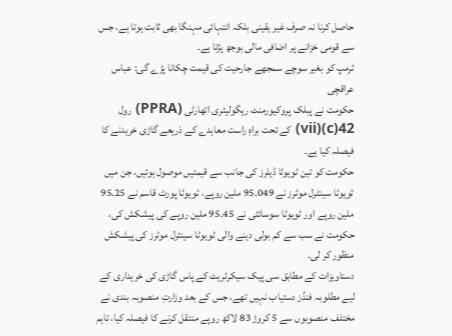حاصل کرنا نہ صرف غیر یقینی بلکہ انتہائی مہنگا بھی ثابت ہوتا ہے، جس سے قومی خزانے پر اضافی مالی بوجھ پڑتا ہے۔
ٹرمپ کو بغیر سوچے سمجھے جارحیت کی قیمت چکانا پڑے گی: عباس عراقچی
حکومت نے پبلک پروکیورمنٹ ریگولیٹری اتھارٹی (PPRA) رول 42(c)(vii) کے تحت براہِ راست معاہدے کے ذریعے گاڑی خریدنے کا فیصلہ کیا ہے۔
حکومت کو تین ٹویوٹا ڈیلرز کی جانب سے قیمتیں موصول ہوئیں، جن میں ٹویوٹا سینٹرل موٹرز نے 95.049 ملین روپے، ٹویوٹا پورٹ قاسم نے 95.25 ملین روپے اور ٹویوٹا سوسائٹی نے 95.45 ملین روپے کی پیشکش کی، حکومت نے سب سے کم بولی دینے والی ٹویوٹا سینٹرل موٹرز کی پیشکش منظور کر لی۔
دستاویزات کے مطابق سی پیک سیکرٹریٹ کے پاس گاڑی کی خریداری کے لیے مطلوبہ فنڈز دستیاب نہیں تھے، جس کے بعد وزارتِ منصوبہ بندی نے مختلف منصوبوں سے 5 کروڑ 83 لاکھ روپے منتقل کرنے کا فیصلہ کیا، تاہم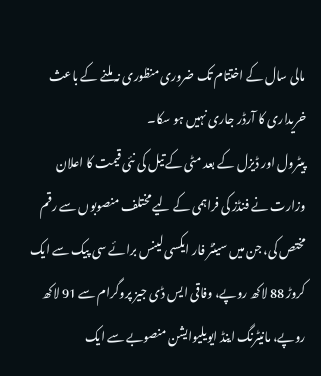مالی سال کے اختتام تک ضروری منظوری نہ ملنے کے باعث خریداری کا آرڈر جاری نہیں ہو سکا۔
پیٹرول اور ڈیزل کے بعد مٹی کے تیل کی نئی قیمت کا اعلان
وزارت نے فنڈز کی فراہمی کے لیے مختلف منصوبوں سے رقم مختص کی، جن میں سینٹر فار ایکسی لینس برائے سی پیک سے ایک کروڑ 88 لاکھ روپے، وفاقی ایس ڈی جیز پروگرام سے 91 لاکھ روپے، مانیٹرنگ اینڈ ایویلیوایشن منصوبے سے ایک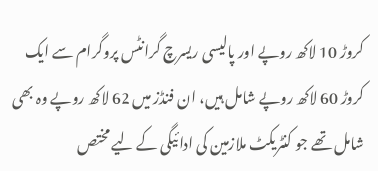کروڑ 10 لاکھ روپے اور پالیسی ریسرچ گرانٹس پروگرام سے ایک کروڑ 60 لاکھ روپے شامل ہیں، ان فنڈز میں 62 لاکھ روپے وہ بھی شامل تھے جو کنٹریکٹ ملازمین کی ادائیگی کے لیے مختص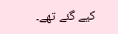کیے گئے تھے۔